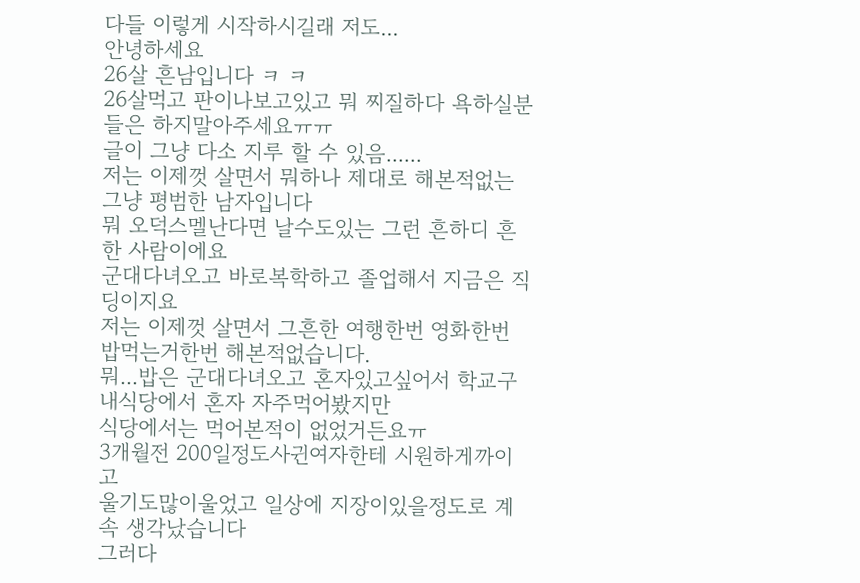다들 이렇게 시작하시길래 저도...
안녕하세요
26살 흔남입니다 ㅋ ㅋ
26살먹고 판이나보고있고 뭐 찌질하다 욕하실분들은 하지말아주세요ㅠㅠ
글이 그냥 다소 지루 할 수 있음......
저는 이제껏 살면서 뭐하나 제대로 해본적없는 그냥 평범한 남자입니다
뭐 오덕스멜난다면 날수도있는 그런 흔하디 흔한 사람이에요
군대다녀오고 바로복학하고 졸업해서 지금은 직딩이지요
저는 이제껏 살면서 그흔한 여행한번 영화한번 밥먹는거한번 해본적없습니다.
뭐...밥은 군대다녀오고 혼자있고싶어서 학교구내식당에서 혼자 자주먹어봤지만
식당에서는 먹어본적이 없었거든요ㅠ
3개월전 200일정도사귄여자한테 시원하게까이고
울기도많이울었고 일상에 지장이있을정도로 계속 생각났습니다
그러다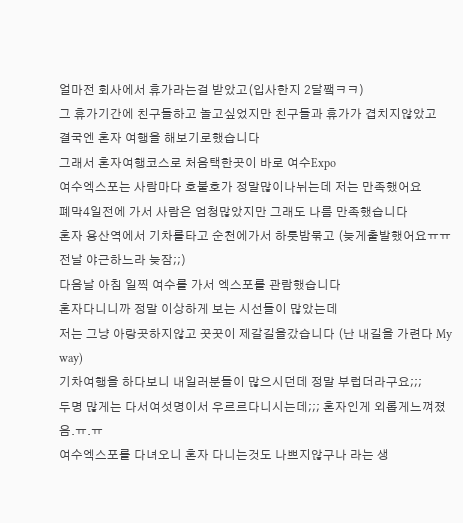얼마전 회사에서 휴가라는걸 받았고(입사한지 2달쨐ㅋㅋ)
그 휴가기간에 친구들하고 놀고싶었지만 친구들과 휴가가 겹치지않았고
결국엔 혼자 여행을 해보기로했습니다
그래서 혼자여행코스로 처음택한곳이 바로 여수Expo
여수엑스포는 사람마다 호불호가 정말많이나뉘는데 저는 만족했어요
폐막4일전에 가서 사람은 엄청많았지만 그래도 나름 만족했습니다
혼자 용산역에서 기차를타고 순천에가서 하룻밤묶고 (늦게출발했어요ㅠㅠ 전날 야근하느라 늦잠;;)
다음날 아침 일찍 여수를 가서 엑스포를 관람했습니다
혼자다니니까 정말 이상하게 보는 시선들이 많았는데
저는 그냥 아랑곳하지않고 꿋꿋이 제갈길을갔습니다 (난 내길을 가련다 My way)
기차여행을 하다보니 내일러분들이 많으시던데 정말 부럽더라구요;;;
두명 많게는 다서여섯명이서 우르르다니시는데;;; 혼자인게 외롭게느껴졌음.ㅠ.ㅠ
여수엑스포를 다녀오니 혼자 다니는것도 나쁘지않구나 라는 생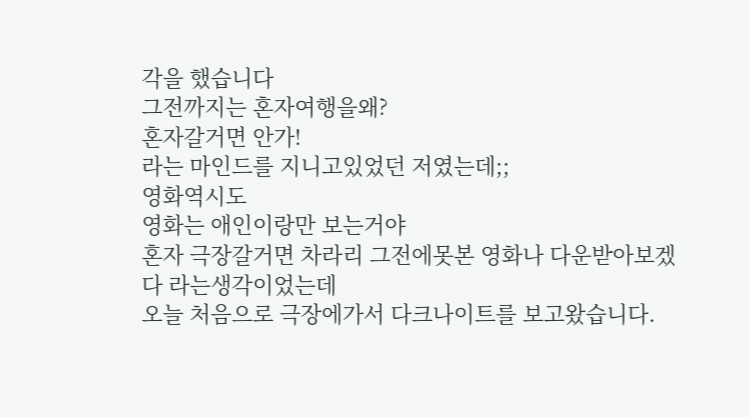각을 했습니다
그전까지는 혼자여행을왜?
혼자갈거면 안가!
라는 마인드를 지니고있었던 저였는데;;
영화역시도
영화는 애인이랑만 보는거야
혼자 극장갈거면 차라리 그전에못본 영화나 다운받아보겠다 라는생각이었는데
오늘 처음으로 극장에가서 다크나이트를 보고왔습니다.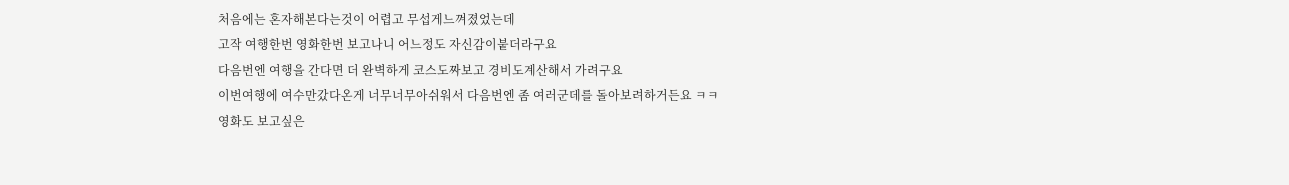처음에는 혼자해본다는것이 어렵고 무섭게느껴졌었는데
고작 여행한번 영화한번 보고나니 어느정도 자신감이붙더라구요
다음번엔 여행을 간다면 더 완벽하게 코스도짜보고 경비도계산해서 가려구요
이번여행에 여수만갔다온게 너무너무아쉬워서 다음번엔 좀 여러군데를 돌아보려하거든요 ㅋㅋ
영화도 보고싶은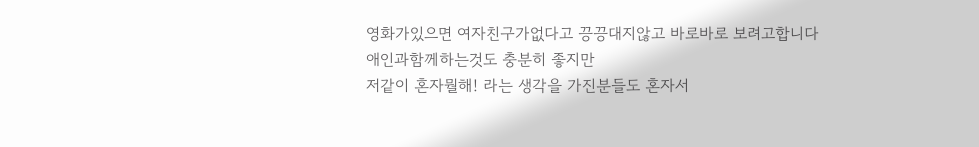영화가있으면 여자친구가없다고 끙끙대지않고 바로바로 보려고합니다
애인과함께하는것도 충분히 좋지만
저같이 혼자뭘해! 라는 생각을 가진분들도 혼자서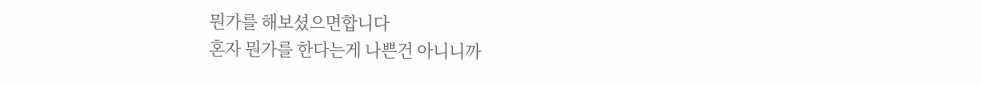뭔가를 해보셨으면합니다
혼자 뭔가를 한다는게 나쁜건 아니니까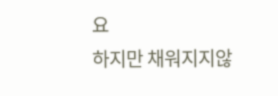요
하지만 채워지지않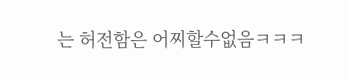는 허전함은 어찌할수없음ㅋㅋㅋ